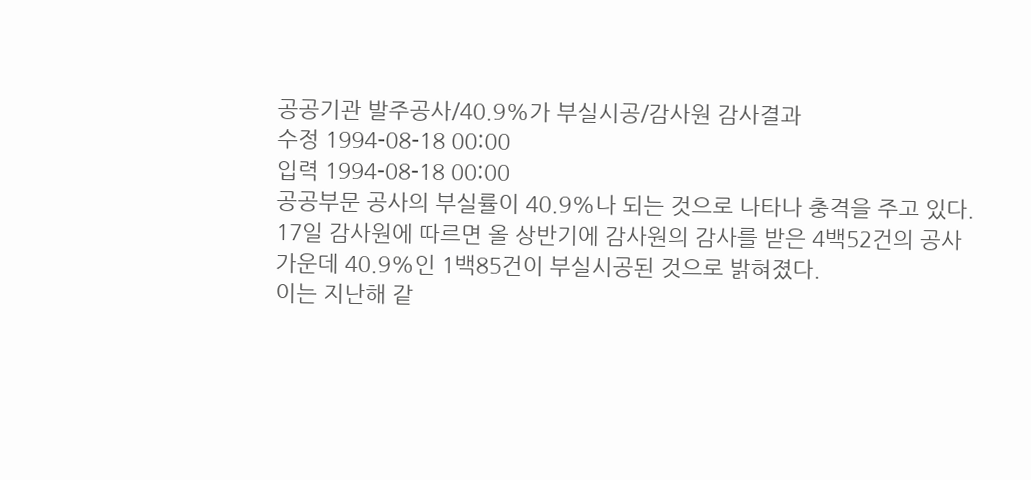공공기관 발주공사/40.9%가 부실시공/감사원 감사결과
수정 1994-08-18 00:00
입력 1994-08-18 00:00
공공부문 공사의 부실률이 40.9%나 되는 것으로 나타나 충격을 주고 있다.
17일 감사원에 따르면 올 상반기에 감사원의 감사를 받은 4백52건의 공사 가운데 40.9%인 1백85건이 부실시공된 것으로 밝혀졌다.
이는 지난해 같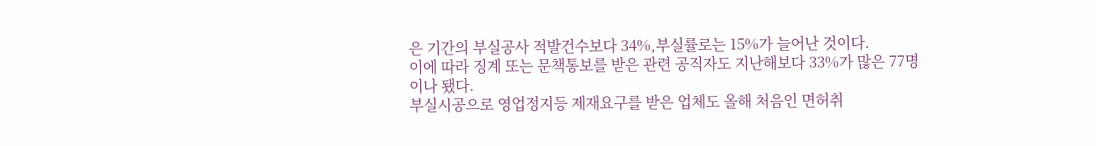은 기간의 부실공사 적발건수보다 34%,부실률로는 15%가 늘어난 것이다.
이에 따라 징계 또는 문책통보를 받은 관련 공직자도 지난해보다 33%가 많은 77명이나 됐다.
부실시공으로 영업정지등 제재요구를 받은 업체도 올해 처음인 면허취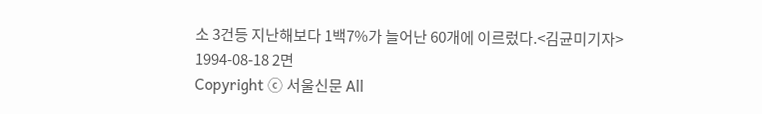소 3건등 지난해보다 1백7%가 늘어난 60개에 이르렀다.<김균미기자>
1994-08-18 2면
Copyright ⓒ 서울신문 All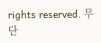rights reserved. 무단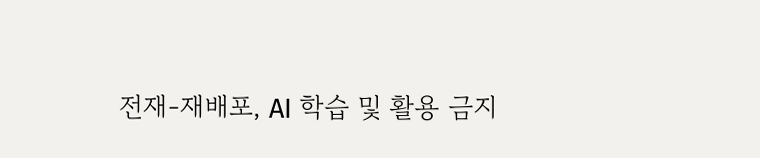전재-재배포, AI 학습 및 활용 금지